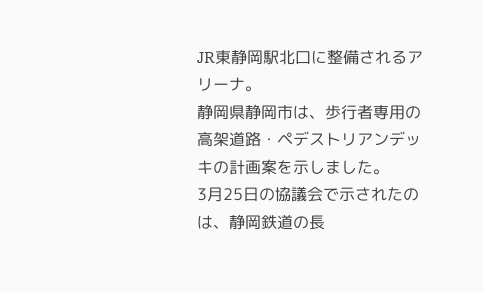JR東静岡駅北口に整備されるアリーナ。
静岡県静岡市は、歩行者専用の高架道路・ペデストリアンデッキの計画案を示しました。
3月25日の協議会で示されたのは、静岡鉄道の長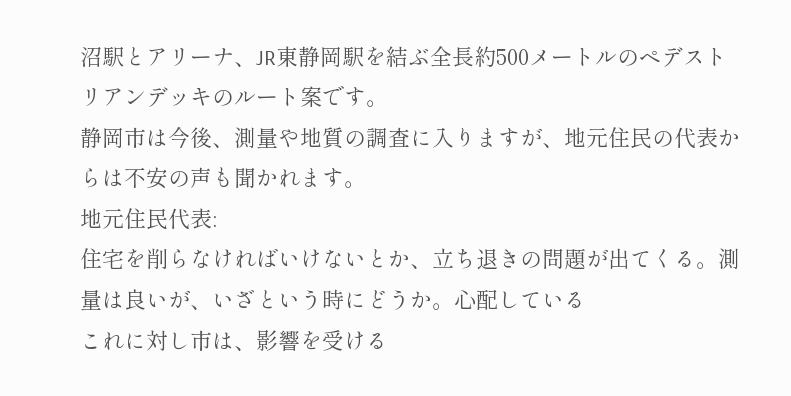沼駅とアリーナ、JR東静岡駅を結ぶ全長約500メートルのペデストリアンデッキのルート案です。
静岡市は今後、測量や地質の調査に入りますが、地元住民の代表からは不安の声も聞かれます。
地元住民代表:
住宅を削らなければいけないとか、立ち退きの問題が出てくる。測量は良いが、いざという時にどうか。心配している
これに対し市は、影響を受ける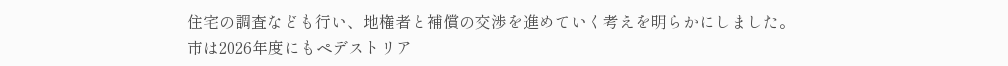住宅の調査なども行い、地権者と補償の交渉を進めていく考えを明らかにしました。
市は2026年度にもペデストリア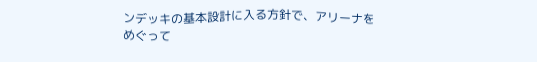ンデッキの基本設計に入る方針で、アリーナをめぐって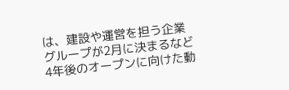は、建設や運営を担う企業グループが2月に決まるなど4年後のオープンに向けた動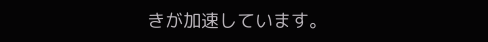きが加速しています。